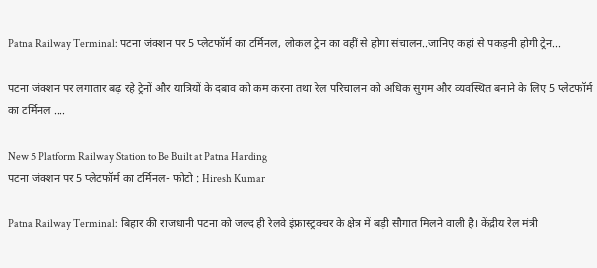Patna Railway Terminal: पटना जंक्शन पर 5 प्लेटफॉर्म का टर्मिनल, लोकल ट्रेन का वहीं से होगा संचालन..जानिए कहां से पकड़नी होगी ट्रेन...

पटना जंक्शन पर लगातार बढ़ रहे ट्रेनों और यात्रियों के दबाव को कम करना तथा रेल परिचालन को अधिक सुगम और व्यवस्थित बनाने के लिए 5 प्लेटफॉर्म का टर्मिनल ....

New 5 Platform Railway Station to Be Built at Patna Harding
पटना जंक्शन पर 5 प्लेटफॉर्म का टर्मिनल- फोटो : Hiresh Kumar

Patna Railway Terminal: बिहार की राजधानी पटना को जल्द ही रेलवे इंफ्रास्ट्रक्चर के क्षेत्र में बड़ी सौगात मिलने वाली है। केंद्रीय रेल मंत्री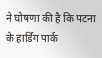ने घोषणा की है कि पटना के हार्डिंग पार्क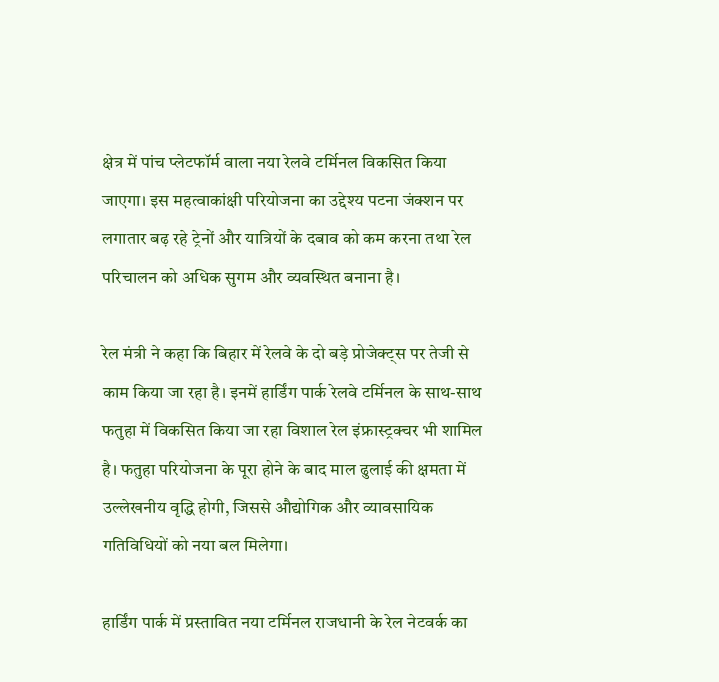क्षेत्र में पांच प्लेटफॉर्म वाला नया रेलवे टर्मिनल विकसित किया जाएगा। इस महत्वाकांक्षी परियोजना का उद्देश्य पटना जंक्शन पर लगातार बढ़ रहे ट्रेनों और यात्रियों के दबाव को कम करना तथा रेल परिचालन को अधिक सुगम और व्यवस्थित बनाना है।

रेल मंत्री ने कहा कि बिहार में रेलवे के दो बड़े प्रोजेक्ट्स पर तेजी से काम किया जा रहा है। इनमें हार्डिंग पार्क रेलवे टर्मिनल के साथ-साथ फतुहा में विकसित किया जा रहा विशाल रेल इंफ्रास्ट्रक्चर भी शामिल है। फतुहा परियोजना के पूरा होने के बाद माल ढुलाई की क्षमता में उल्लेखनीय वृद्धि होगी, जिससे औद्योगिक और व्यावसायिक गतिविधियों को नया बल मिलेगा।

हार्डिंग पार्क में प्रस्तावित नया टर्मिनल राजधानी के रेल नेटवर्क का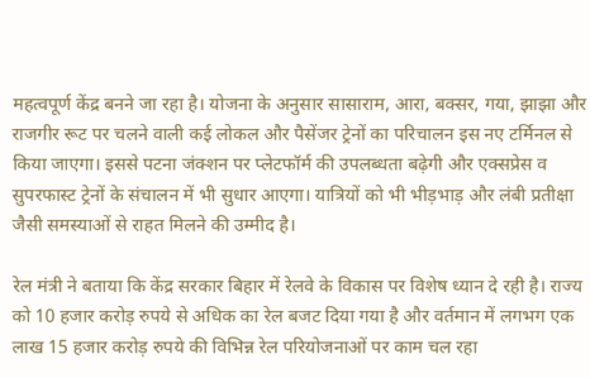महत्वपूर्ण केंद्र बनने जा रहा है। योजना के अनुसार सासाराम, आरा, बक्सर, गया, झाझा और राजगीर रूट पर चलने वाली कई लोकल और पैसेंजर ट्रेनों का परिचालन इस नए टर्मिनल से किया जाएगा। इससे पटना जंक्शन पर प्लेटफॉर्म की उपलब्धता बढ़ेगी और एक्सप्रेस व सुपरफास्ट ट्रेनों के संचालन में भी सुधार आएगा। यात्रियों को भी भीड़भाड़ और लंबी प्रतीक्षा जैसी समस्याओं से राहत मिलने की उम्मीद है।

रेल मंत्री ने बताया कि केंद्र सरकार बिहार में रेलवे के विकास पर विशेष ध्यान दे रही है। राज्य को 10 हजार करोड़ रुपये से अधिक का रेल बजट दिया गया है और वर्तमान में लगभग एक लाख 15 हजार करोड़ रुपये की विभिन्न रेल परियोजनाओं पर काम चल रहा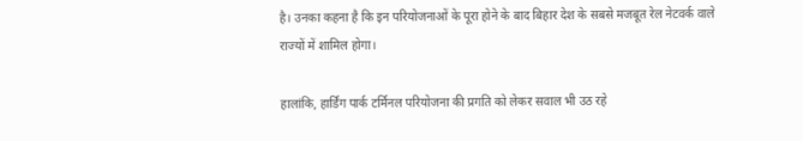है। उनका कहना है कि इन परियोजनाओं के पूरा होने के बाद बिहार देश के सबसे मजबूत रेल नेटवर्क वाले राज्यों में शामिल होगा।

हालांकि, हार्डिंग पार्क टर्मिनल परियोजना की प्रगति को लेकर सवाल भी उठ रहे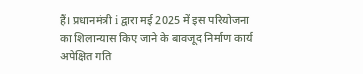हैं। प्रधानमंत्री i द्वारा मई 2025 में इस परियोजना का शिलान्यास किए जाने के बावजूद निर्माण कार्य अपेक्षित गति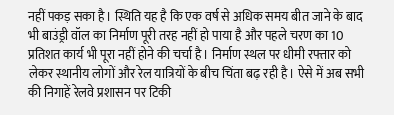नहीं पकड़ सका है। स्थिति यह है कि एक वर्ष से अधिक समय बीत जाने के बाद भी बाउंड्री वॉल का निर्माण पूरी तरह नहीं हो पाया है और पहले चरण का 10 प्रतिशत कार्य भी पूरा नहीं होने की चर्चा है। निर्माण स्थल पर धीमी रफ्तार को लेकर स्थानीय लोगों और रेल यात्रियों के बीच चिंता बढ़ रही है। ऐसे में अब सभी की निगाहें रेलवे प्रशासन पर टिकी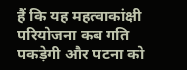हैं कि यह महत्वाकांक्षी परियोजना कब गति पकड़ेगी और पटना को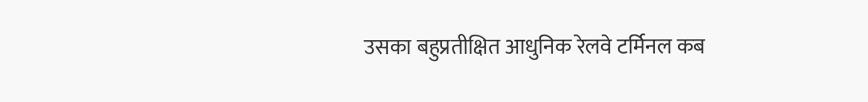उसका बहुप्रतीक्षित आधुनिक रेलवे टर्मिनल कब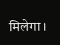मिलेगा।